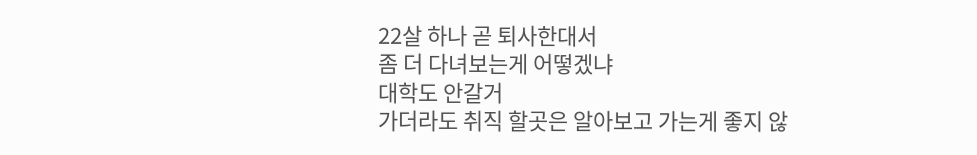22살 하나 곧 퇴사한대서
좀 더 다녀보는게 어떻겠냐
대학도 안갈거
가더라도 취직 할곳은 알아보고 가는게 좋지 않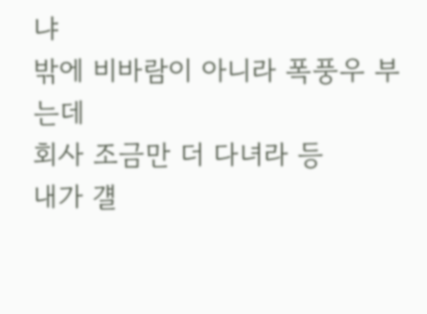냐
밖에 비바람이 아니라 폭풍우 부는데
회사 조금만 더 다녀라 등
내가 걜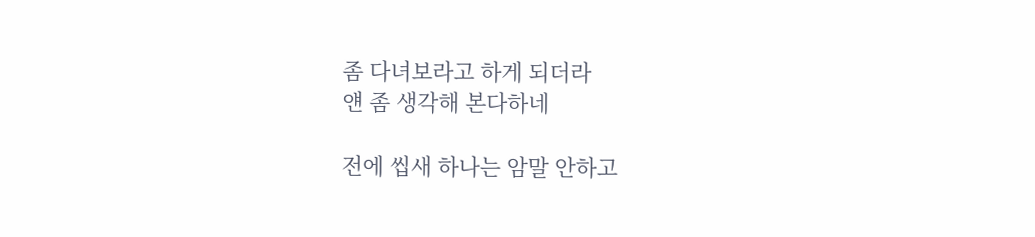좀 다녀보라고 하게 되더라
얜 좀 생각해 본다하네

전에 씹새 하나는 암말 안하고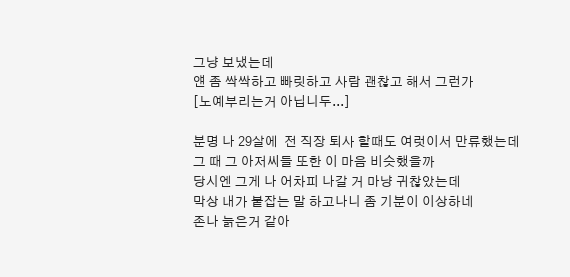그냥 보냈는데
얜 좀 싹싹하고 빠릿하고 사람 괜찮고 해서 그런가
[노예부리는거 아닙니두...]

분명 나 29살에  전 직장 퇴사 할때도 여럿이서 만류했는데
그 때 그 아저씨들 또한 이 마음 비슷했을까
당시엔 그게 나 어차피 나갈 거 마냥 귀찮았는데
막상 내가 붙잡는 말 하고나니 좀 기분이 이상하네
존나 늙은거 같아